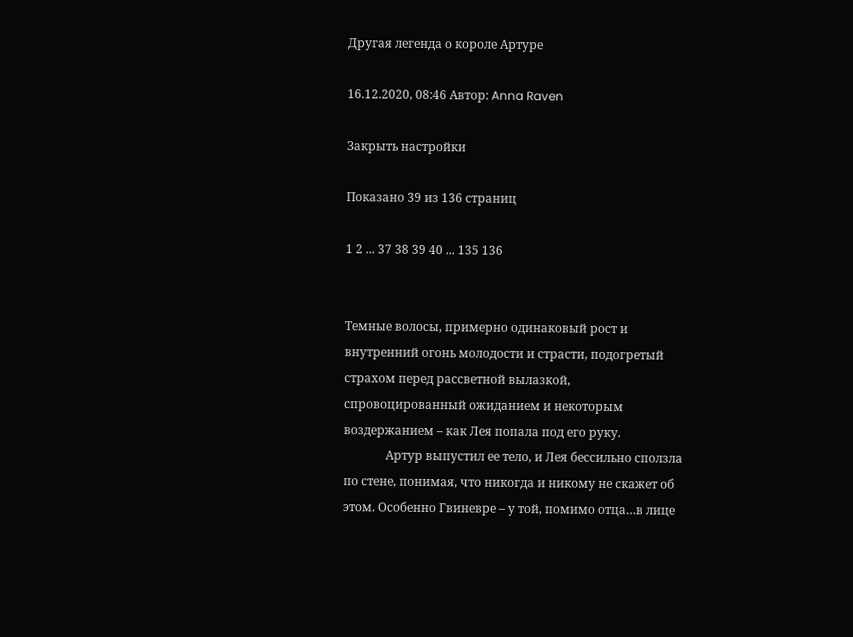Другая легенда о короле Артуре

16.12.2020, 08:46 Автор: Anna Raven

Закрыть настройки

Показано 39 из 136 страниц

1 2 ... 37 38 39 40 ... 135 136


Темные волосы, примерно одинаковый рост и внутренний огонь молодости и страсти, подогретый страхом перед рассветной вылазкой, спровоцированный ожиданием и некоторым воздержанием – как Лея попала под его руку.
              Артур выпустил ее тело, и Лея бессильно сползла по стене, понимая, что никогда и никому не скажет об этом. Особенно Гвиневре – у той, помимо отца…в лице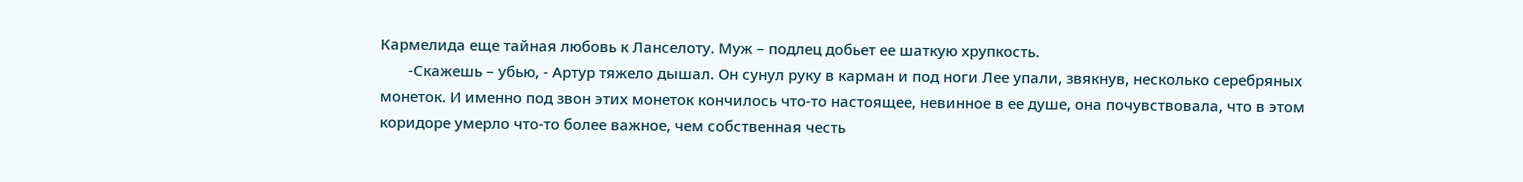Кармелида еще тайная любовь к Ланселоту. Муж – подлец добьет ее шаткую хрупкость.
       -Скажешь – убью, - Артур тяжело дышал. Он сунул руку в карман и под ноги Лее упали, звякнув, несколько серебряных монеток. И именно под звон этих монеток кончилось что-то настоящее, невинное в ее душе, она почувствовала, что в этом коридоре умерло что-то более важное, чем собственная честь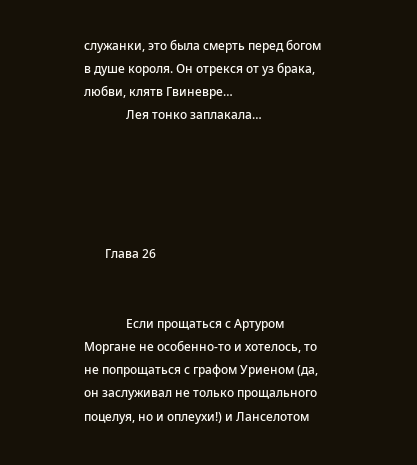служанки, это была смерть перед богом в душе короля. Он отрекся от уз брака, любви, клятв Гвиневре…
              Лея тонко заплакала…





       Глава 26


              Если прощаться с Артуром Моргане не особенно-то и хотелось, то не попрощаться с графом Уриеном (да, он заслуживал не только прощального поцелуя, но и оплеухи!) и Ланселотом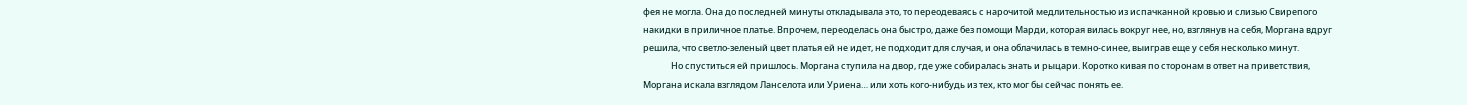фея не могла. Она до последней минуты откладывала это, то переодеваясь с нарочитой медлительностью из испачканной кровью и слизью Свирепого накидки в приличное платье. Впрочем, переоделась она быстро, даже без помощи Марди, которая вилась вокруг нее, но, взглянув на себя, Моргана вдруг решила, что светло-зеленый цвет платья ей не идет, не подходит для случая, и она облачилась в темно-синее, выиграв еще у себя несколько минут.
              Но спуститься ей пришлось. Моргана ступила на двор, где уже собиралась знать и рыцари. Коротко кивая по сторонам в ответ на приветствия, Моргана искала взглядом Ланселота или Уриена… или хоть кого-нибудь из тех, кто мог бы сейчас понять ее.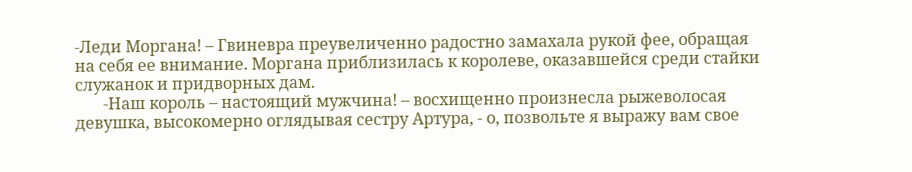-Леди Моргана! – Гвиневра преувеличенно радостно замахала рукой фее, обращая на себя ее внимание. Моргана приблизилась к королеве, оказавшейся среди стайки служанок и придворных дам.
       -Наш король – настоящий мужчина! – восхищенно произнесла рыжеволосая девушка, высокомерно оглядывая сестру Артура, - о, позвольте я выражу вам свое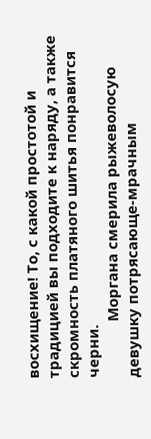восхищение! То, с какой простотой и традицией вы подходите к наряду, а также скромность платяного шитья понравится черни.
              Моргана смерила рыжеволосую девушку потрясающе-мрачным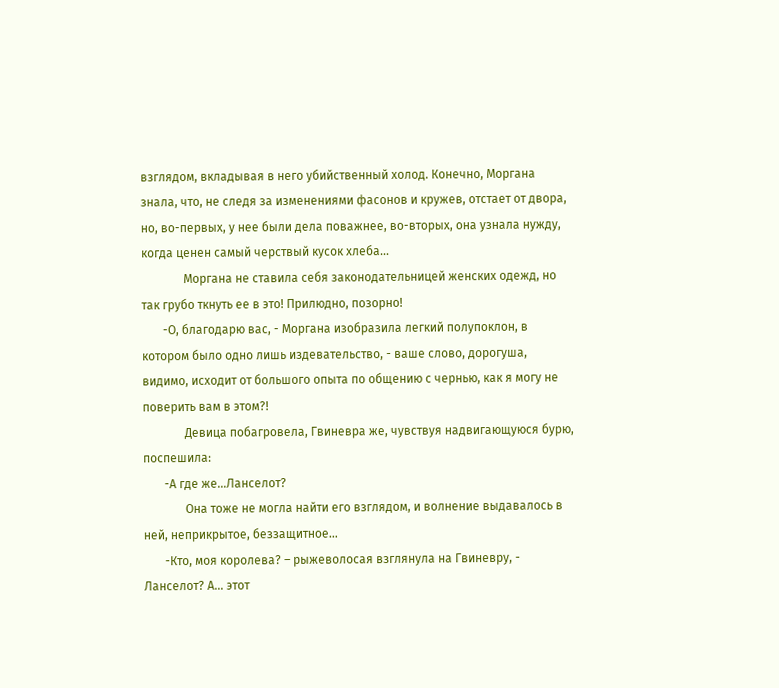взглядом, вкладывая в него убийственный холод. Конечно, Моргана знала, что, не следя за изменениями фасонов и кружев, отстает от двора, но, во-первых, у нее были дела поважнее, во-вторых, она узнала нужду, когда ценен самый черствый кусок хлеба…
              Моргана не ставила себя законодательницей женских одежд, но так грубо ткнуть ее в это! Прилюдно, позорно!
       -О, благодарю вас, - Моргана изобразила легкий полупоклон, в котором было одно лишь издевательство, - ваше слово, дорогуша, видимо, исходит от большого опыта по общению с чернью, как я могу не поверить вам в этом?!
              Девица побагровела, Гвиневра же, чувствуя надвигающуюся бурю, поспешила:
       -А где же…Ланселот?
              Она тоже не могла найти его взглядом, и волнение выдавалось в ней, неприкрытое, беззащитное…
       -Кто, моя королева? – рыжеволосая взглянула на Гвиневру, - Ланселот? А… этот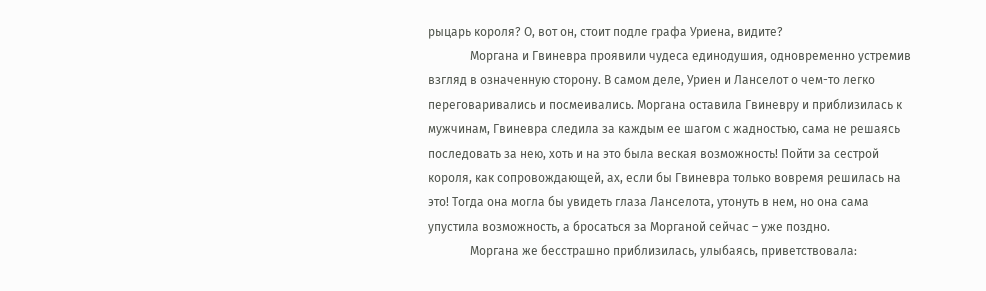рыцарь короля? О, вот он, стоит подле графа Уриена, видите?
              Моргана и Гвиневра проявили чудеса единодушия, одновременно устремив взгляд в означенную сторону. В самом деле, Уриен и Ланселот о чем-то легко переговаривались и посмеивались. Моргана оставила Гвиневру и приблизилась к мужчинам, Гвиневра следила за каждым ее шагом с жадностью, сама не решаясь последовать за нею, хоть и на это была веская возможность! Пойти за сестрой короля, как сопровождающей, ах, если бы Гвиневра только вовремя решилась на это! Тогда она могла бы увидеть глаза Ланселота, утонуть в нем, но она сама упустила возможность, а бросаться за Морганой сейчас – уже поздно.
              Моргана же бесстрашно приблизилась, улыбаясь, приветствовала: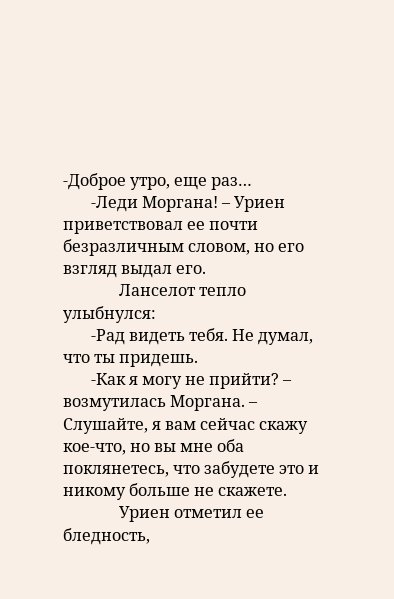-Доброе утро, еще раз…
       -Леди Моргана! – Уриен приветствовал ее почти безразличным словом, но его взгляд выдал его.
              Ланселот тепло улыбнулся:
       -Рад видеть тебя. Не думал, что ты придешь.
       -Как я могу не прийти? – возмутилась Моргана. – Слушайте, я вам сейчас скажу кое-что, но вы мне оба поклянетесь, что забудете это и никому больше не скажете.
              Уриен отметил ее бледность,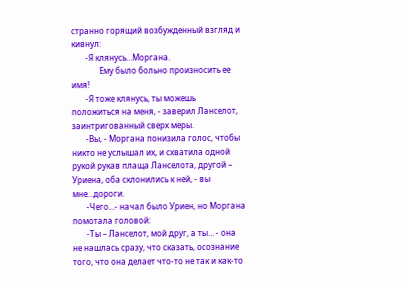странно горящий возбужденный взгляд и кивнул:
       -Я клянусь…Моргана.
              Ему было больно произносить ее имя!
       -Я тоже клянусь, ты можешь положиться на меня, - заверил Ланселот, заинтригованный сверх меры.
       -Вы, - Моргана понизила голос, чтобы никто не услышал их, и схватила одной рукой рукав плаща Ланселота, другой – Уриена, оба склонились к ней, - вы мне…дороги.
       -Чего…- начал было Уриен, но Моргана помотала головой:
       -Ты – Ланселот, мой друг, а ты… - она не нашлась сразу, что сказать, осознание того, что она делает что-то не так и как-то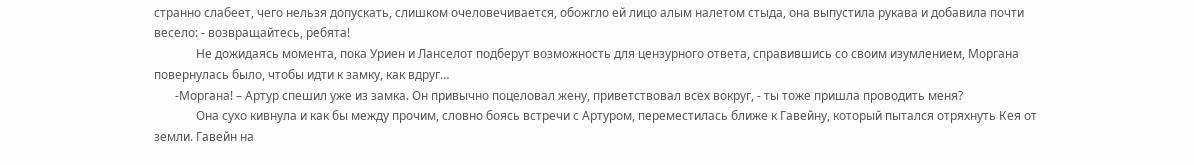странно слабеет, чего нельзя допускать, слишком очеловечивается, обожгло ей лицо алым налетом стыда, она выпустила рукава и добавила почти весело: - возвращайтесь, ребята!
              Не дожидаясь момента, пока Уриен и Ланселот подберут возможность для цензурного ответа, справившись со своим изумлением, Моргана повернулась было, чтобы идти к замку, как вдруг…
       -Моргана! – Артур спешил уже из замка. Он привычно поцеловал жену, приветствовал всех вокруг, - ты тоже пришла проводить меня?
              Она сухо кивнула и как бы между прочим, словно боясь встречи с Артуром, переместилась ближе к Гавейну, который пытался отряхнуть Кея от земли. Гавейн на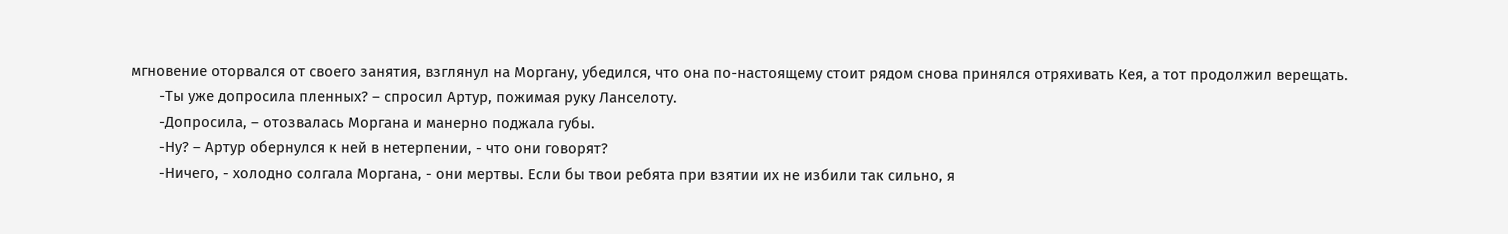мгновение оторвался от своего занятия, взглянул на Моргану, убедился, что она по-настоящему стоит рядом снова принялся отряхивать Кея, а тот продолжил верещать.
       -Ты уже допросила пленных? – спросил Артур, пожимая руку Ланселоту.
       -Допросила, – отозвалась Моргана и манерно поджала губы.
       -Ну? – Артур обернулся к ней в нетерпении, - что они говорят?
       -Ничего, - холодно солгала Моргана, - они мертвы. Если бы твои ребята при взятии их не избили так сильно, я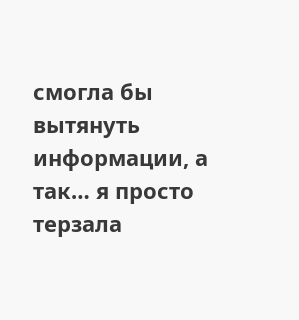смогла бы вытянуть информации, а так… я просто терзала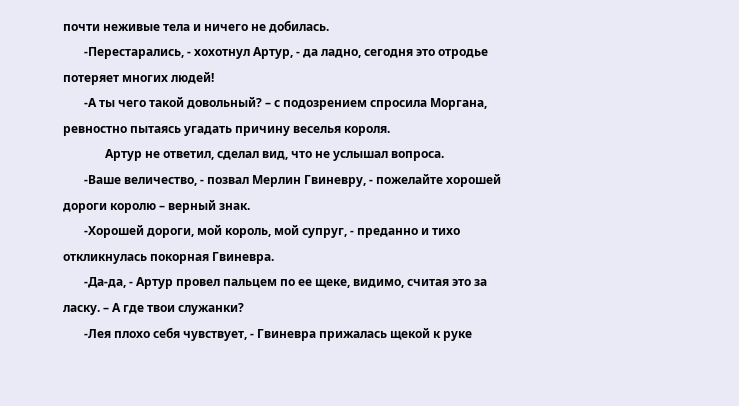почти неживые тела и ничего не добилась.
       -Перестарались, - хохотнул Артур, - да ладно, сегодня это отродье потеряет многих людей!
       -А ты чего такой довольный? – с подозрением спросила Моргана, ревностно пытаясь угадать причину веселья короля.
              Артур не ответил, сделал вид, что не услышал вопроса.
       -Ваше величество, - позвал Мерлин Гвиневру, - пожелайте хорошей дороги королю – верный знак.
       -Хорошей дороги, мой король, мой супруг, - преданно и тихо откликнулась покорная Гвиневра.
       -Да-да, - Артур провел пальцем по ее щеке, видимо, считая это за ласку. – А где твои служанки?
       -Лея плохо себя чувствует, - Гвиневра прижалась щекой к руке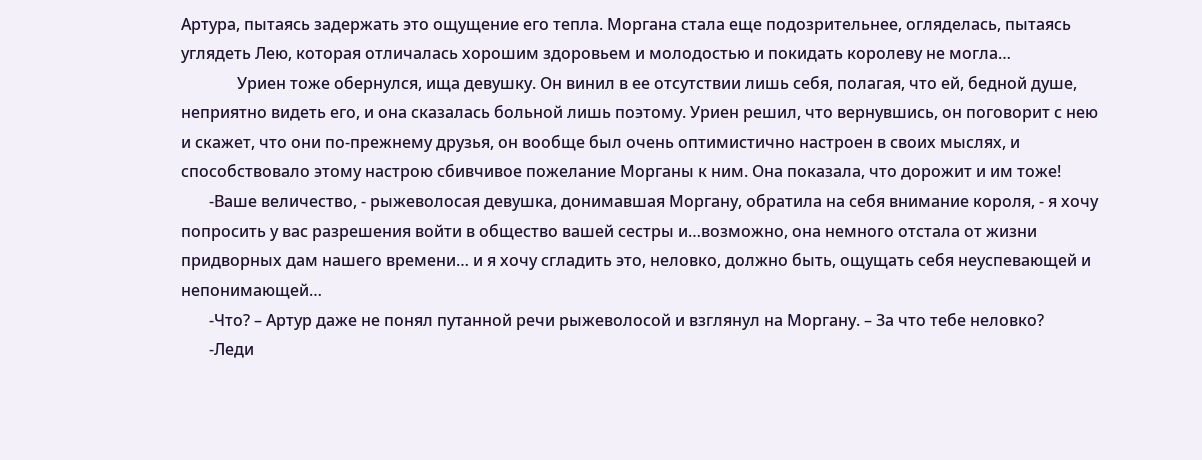Артура, пытаясь задержать это ощущение его тепла. Моргана стала еще подозрительнее, огляделась, пытаясь углядеть Лею, которая отличалась хорошим здоровьем и молодостью и покидать королеву не могла…
              Уриен тоже обернулся, ища девушку. Он винил в ее отсутствии лишь себя, полагая, что ей, бедной душе, неприятно видеть его, и она сказалась больной лишь поэтому. Уриен решил, что вернувшись, он поговорит с нею и скажет, что они по-прежнему друзья, он вообще был очень оптимистично настроен в своих мыслях, и способствовало этому настрою сбивчивое пожелание Морганы к ним. Она показала, что дорожит и им тоже!
       -Ваше величество, - рыжеволосая девушка, донимавшая Моргану, обратила на себя внимание короля, - я хочу попросить у вас разрешения войти в общество вашей сестры и…возможно, она немного отстала от жизни придворных дам нашего времени… и я хочу сгладить это, неловко, должно быть, ощущать себя неуспевающей и непонимающей…
       -Что? – Артур даже не понял путанной речи рыжеволосой и взглянул на Моргану. – За что тебе неловко?
       -Леди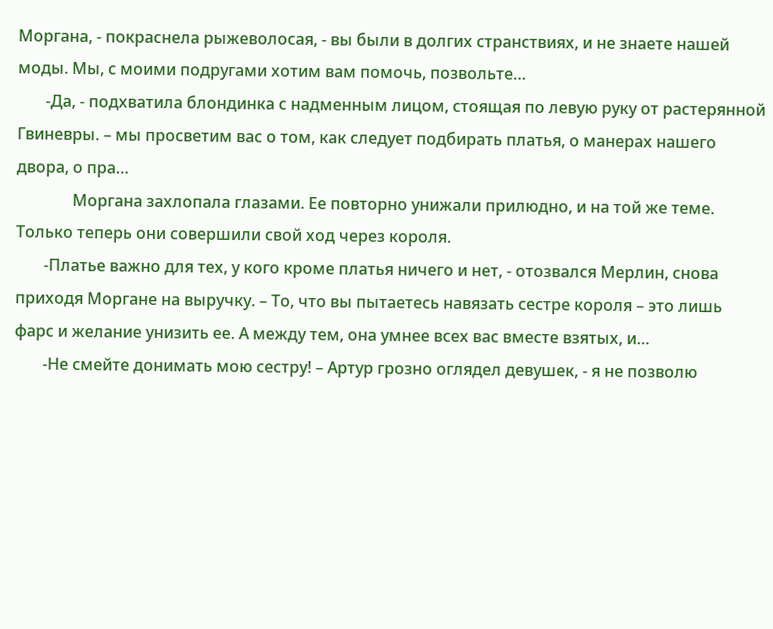Моргана, - покраснела рыжеволосая, - вы были в долгих странствиях, и не знаете нашей моды. Мы, с моими подругами хотим вам помочь, позвольте…
       -Да, - подхватила блондинка с надменным лицом, стоящая по левую руку от растерянной Гвиневры. – мы просветим вас о том, как следует подбирать платья, о манерах нашего двора, о пра…
              Моргана захлопала глазами. Ее повторно унижали прилюдно, и на той же теме. Только теперь они совершили свой ход через короля.
       -Платье важно для тех, у кого кроме платья ничего и нет, - отозвался Мерлин, снова приходя Моргане на выручку. – То, что вы пытаетесь навязать сестре короля – это лишь фарс и желание унизить ее. А между тем, она умнее всех вас вместе взятых, и…
       -Не смейте донимать мою сестру! – Артур грозно оглядел девушек, - я не позволю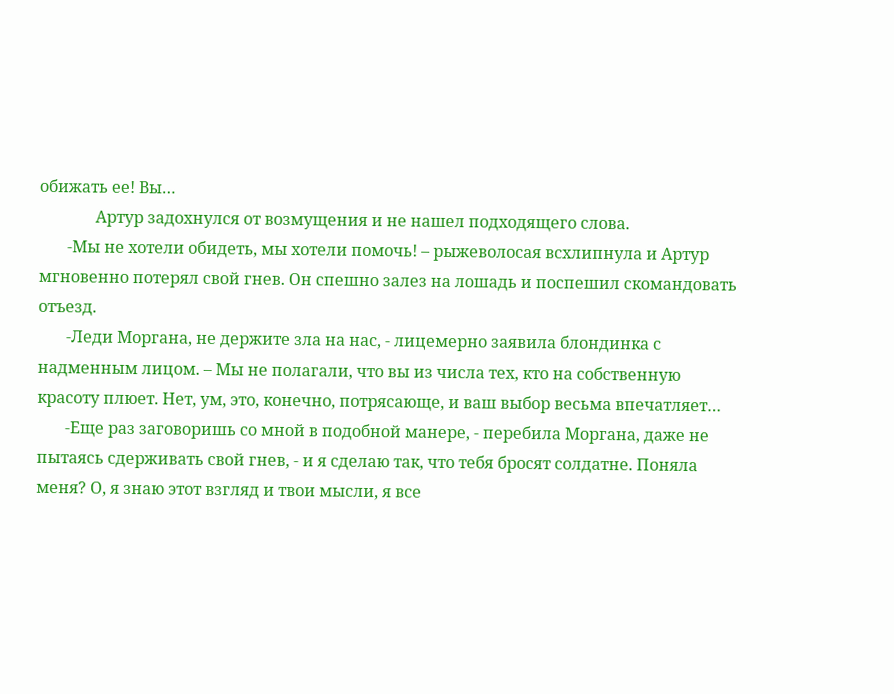обижать ее! Вы…
              Артур задохнулся от возмущения и не нашел подходящего слова.
       -Мы не хотели обидеть, мы хотели помочь! – рыжеволосая всхлипнула и Артур мгновенно потерял свой гнев. Он спешно залез на лошадь и поспешил скомандовать отъезд.
       -Леди Моргана, не держите зла на нас, - лицемерно заявила блондинка с надменным лицом. – Мы не полагали, что вы из числа тех, кто на собственную красоту плюет. Нет, ум, это, конечно, потрясающе, и ваш выбор весьма впечатляет…
       -Еще раз заговоришь со мной в подобной манере, - перебила Моргана, даже не пытаясь сдерживать свой гнев, - и я сделаю так, что тебя бросят солдатне. Поняла меня? О, я знаю этот взгляд и твои мысли, я все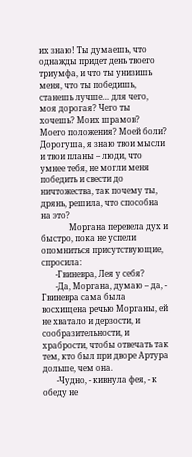их знаю! Ты думаешь, что однажды придет день твоего триумфа, и что ты унизишь меня, что ты победишь, станешь лучше… для чего, моя дорогая? Чего ты хочешь? Моих шрамов? Моего положения? Моей боли? Дорогуша, я знаю твои мысли и твои планы – люди, что умнее тебя, не могли меня победить и свести до ничтожества, так почему ты, дрянь, решила, что способна на это?
              Моргана перевела дух и быстро, пока не успели опомниться присутствующие, спросила:
       -Гвиневра, Лея у себя?
       -Да, Моргана, думаю – да, - Гвиневра сама была восхищена речью Морганы, ей не хватало и дерзости, и сообразительности, и храбрости, чтобы отвечать так тем, кто был при дворе Артура дольше, чем она.
       -Чудно, - кивнула фея, - к обеду не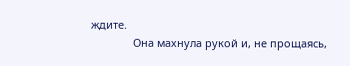ждите.
              Она махнула рукой и, не прощаясь,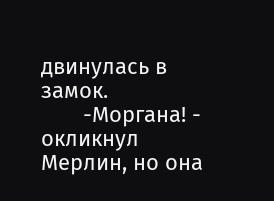двинулась в замок.
       -Моргана! - окликнул Мерлин, но она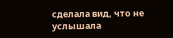сделала вид, что не услышала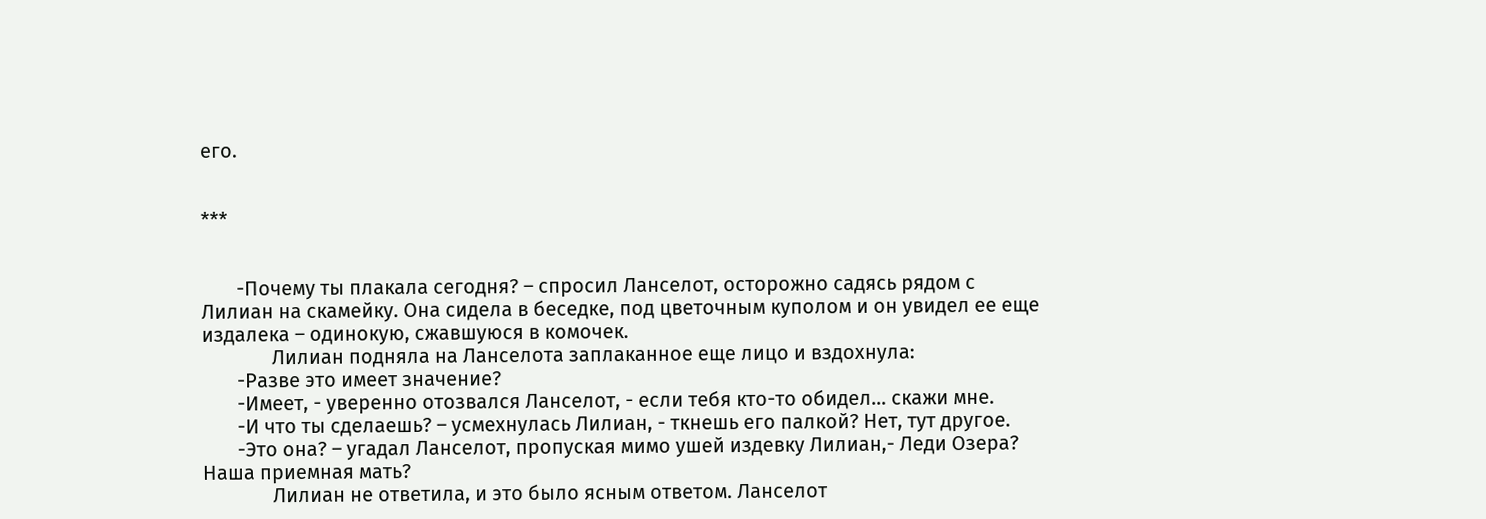его.


***


       -Почему ты плакала сегодня? – спросил Ланселот, осторожно садясь рядом с Лилиан на скамейку. Она сидела в беседке, под цветочным куполом и он увидел ее еще издалека – одинокую, сжавшуюся в комочек.
              Лилиан подняла на Ланселота заплаканное еще лицо и вздохнула:
       -Разве это имеет значение?
       -Имеет, - уверенно отозвался Ланселот, - если тебя кто-то обидел… скажи мне.
       -И что ты сделаешь? – усмехнулась Лилиан, - ткнешь его палкой? Нет, тут другое.
       -Это она? – угадал Ланселот, пропуская мимо ушей издевку Лилиан,- Леди Озера? Наша приемная мать?
              Лилиан не ответила, и это было ясным ответом. Ланселот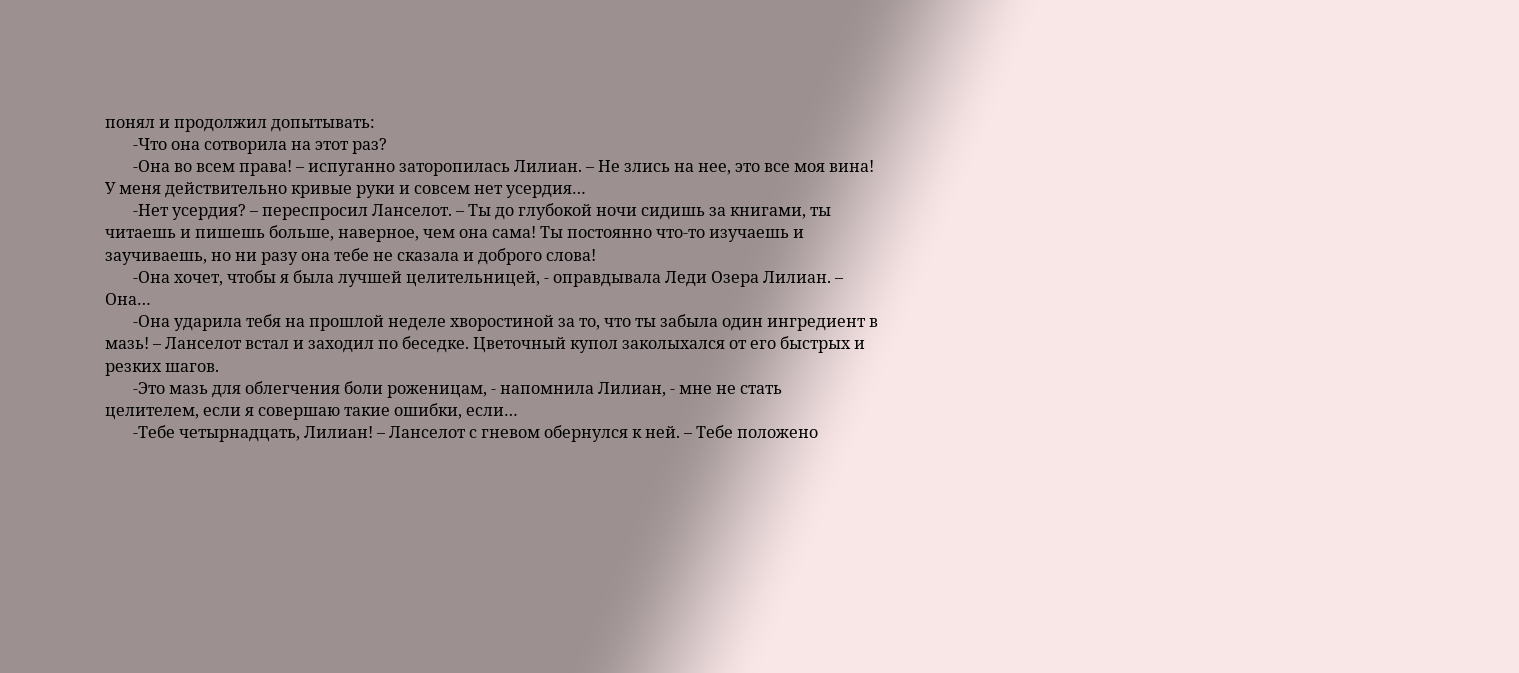понял и продолжил допытывать:
       -Что она сотворила на этот раз?
       -Она во всем права! – испуганно заторопилась Лилиан. – Не злись на нее, это все моя вина! У меня действительно кривые руки и совсем нет усердия…
       -Нет усердия? – переспросил Ланселот. – Ты до глубокой ночи сидишь за книгами, ты читаешь и пишешь больше, наверное, чем она сама! Ты постоянно что-то изучаешь и заучиваешь, но ни разу она тебе не сказала и доброго слова!
       -Она хочет, чтобы я была лучшей целительницей, - оправдывала Леди Озера Лилиан. – Она…
       -Она ударила тебя на прошлой неделе хворостиной за то, что ты забыла один ингредиент в мазь! – Ланселот встал и заходил по беседке. Цветочный купол заколыхался от его быстрых и резких шагов.
       -Это мазь для облегчения боли роженицам, - напомнила Лилиан, - мне не стать целителем, если я совершаю такие ошибки, если…
       -Тебе четырнадцать, Лилиан! – Ланселот с гневом обернулся к ней. – Тебе положено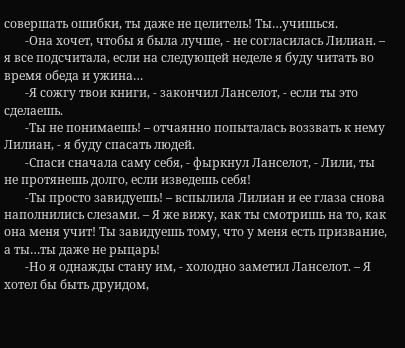совершать ошибки, ты даже не целитель! Ты…учишься.
       -Она хочет, чтобы я была лучше, - не согласилась Лилиан. – я все подсчитала, если на следующей неделе я буду читать во время обеда и ужина…
       -Я сожгу твои книги, - закончил Ланселот, - если ты это сделаешь.
       -Ты не понимаешь! – отчаянно попыталась воззвать к нему Лилиан, - я буду спасать людей.
       -Спаси сначала саму себя, - фыркнул Ланселот, - Лили, ты не протянешь долго, если изведешь себя!
       -Ты просто завидуешь! – вспылила Лилиан и ее глаза снова наполнились слезами. – Я же вижу, как ты смотришь на то, как она меня учит! Ты завидуешь тому, что у меня есть призвание, а ты…ты даже не рыцарь!
       -Но я однажды стану им, - холодно заметил Ланселот. – Я хотел бы быть друидом,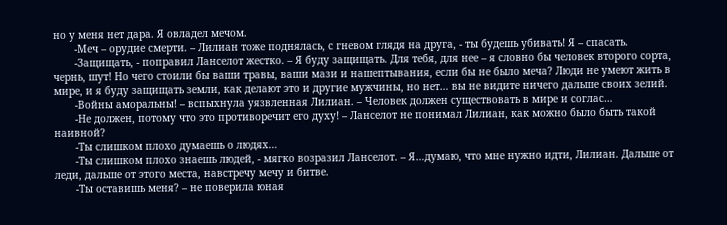но у меня нет дара. Я овладел мечом.
       -Меч – орудие смерти. – Лилиан тоже поднялась, с гневом глядя на друга, - ты будешь убивать! Я – спасать.
       -Защищать, - поправил Ланселот жестко. – Я буду защищать. Для тебя, для нее – я словно бы человек второго сорта, чернь, шут! Но чего стоили бы ваши травы, ваши мази и нашептывания, если бы не было меча? Люди не умеют жить в мире, и я буду защищать земли, как делают это и другие мужчины, но нет… вы не видите ничего дальше своих зелий.
       -Войны аморальны! – вспыхнула уязвленная Лилиан. – Человек должен существовать в мире и соглас…
       -Не должен, потому что это противоречит его духу! – Ланселот не понимал Лилиан, как можно было быть такой наивной?
       -Ты слишком плохо думаешь о людях…
       -Ты слишком плохо знаешь людей, - мягко возразил Ланселот. – Я…думаю, что мне нужно идти, Лилиан. Дальше от леди, дальше от этого места, навстречу мечу и битве.
       -Ты оставишь меня? – не поверила юная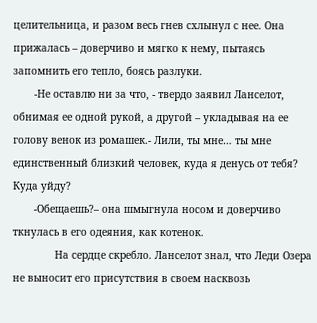целительница, и разом весь гнев схлынул с нее. Она прижалась – доверчиво и мягко к нему, пытаясь запомнить его тепло, боясь разлуки.
       -Не оставлю ни за что, - твердо заявил Ланселот, обнимая ее одной рукой, а другой – укладывая на ее голову венок из ромашек.- Лили, ты мне… ты мне единственный близкий человек, куда я денусь от тебя? Куда уйду?
       -Обещаешь?– она шмыгнула носом и доверчиво ткнулась в его одеяния, как котенок.
              На сердце скребло. Ланселот знал, что Леди Озера не выносит его присутствия в своем насквозь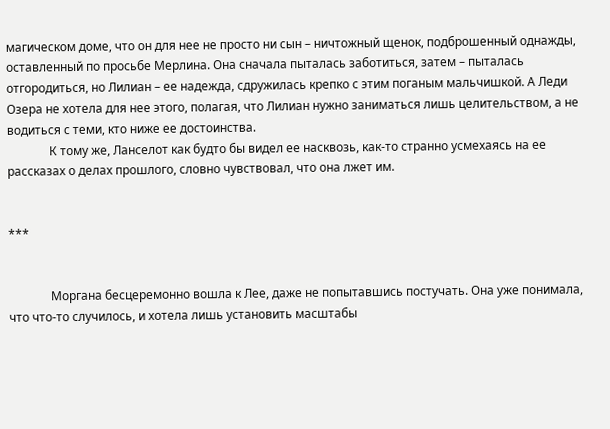магическом доме, что он для нее не просто ни сын – ничтожный щенок, подброшенный однажды, оставленный по просьбе Мерлина. Она сначала пыталась заботиться, затем – пыталась отгородиться, но Лилиан – ее надежда, сдружилась крепко с этим поганым мальчишкой. А Леди Озера не хотела для нее этого, полагая, что Лилиан нужно заниматься лишь целительством, а не водиться с теми, кто ниже ее достоинства.
              К тому же, Ланселот как будто бы видел ее насквозь, как-то странно усмехаясь на ее рассказах о делах прошлого, словно чувствовал, что она лжет им.


***


              Моргана бесцеремонно вошла к Лее, даже не попытавшись постучать. Она уже понимала, что что-то случилось, и хотела лишь установить масштабы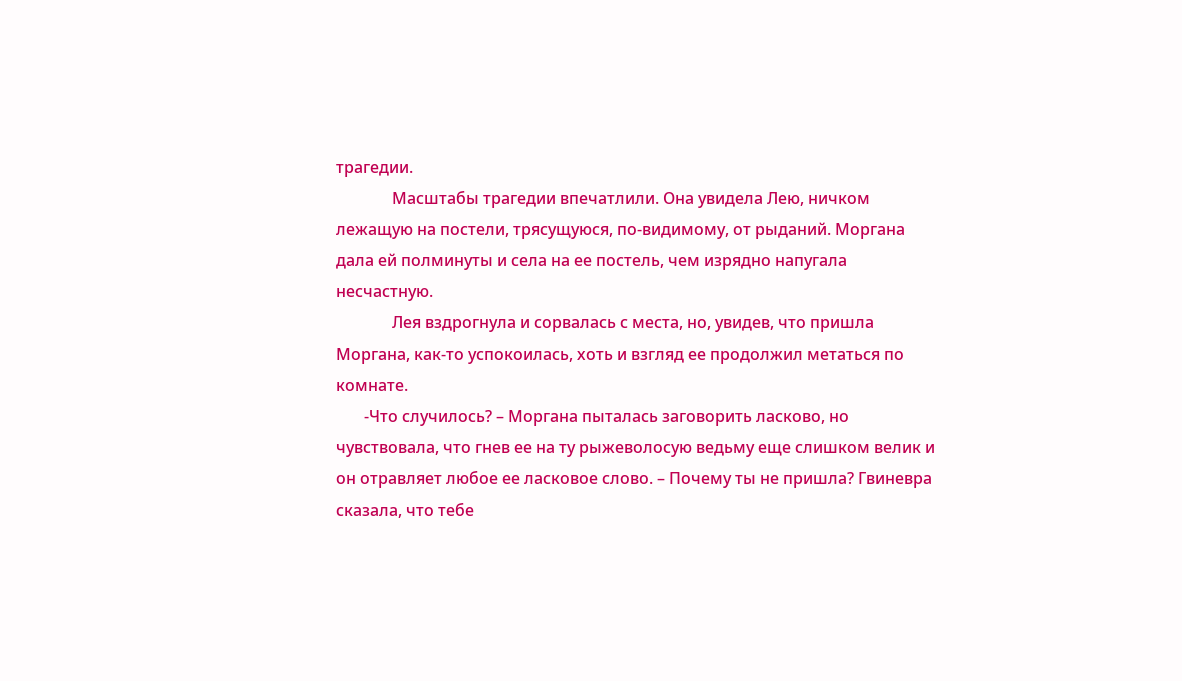трагедии.
              Масштабы трагедии впечатлили. Она увидела Лею, ничком лежащую на постели, трясущуюся, по-видимому, от рыданий. Моргана дала ей полминуты и села на ее постель, чем изрядно напугала несчастную.
              Лея вздрогнула и сорвалась с места, но, увидев, что пришла Моргана, как-то успокоилась, хоть и взгляд ее продолжил метаться по комнате.
       -Что случилось? – Моргана пыталась заговорить ласково, но чувствовала, что гнев ее на ту рыжеволосую ведьму еще слишком велик и он отравляет любое ее ласковое слово. – Почему ты не пришла? Гвиневра сказала, что тебе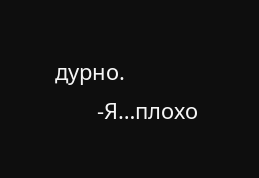дурно.
       -Я…плохо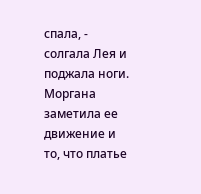спала, - солгала Лея и поджала ноги. Моргана заметила ее движение и то, что платье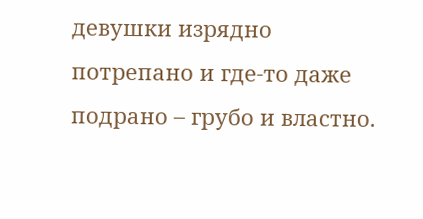девушки изрядно потрепано и где-то даже подрано – грубо и властно.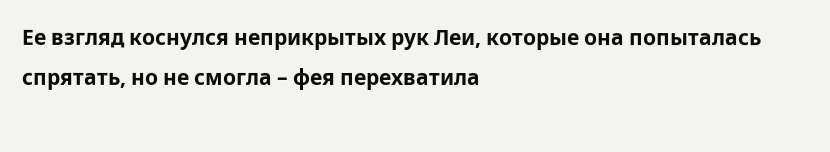Ее взгляд коснулся неприкрытых рук Леи, которые она попыталась спрятать, но не смогла – фея перехватила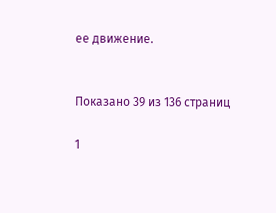ее движение.


Показано 39 из 136 страниц

1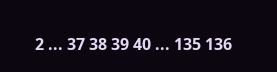2 ... 37 38 39 40 ... 135 136